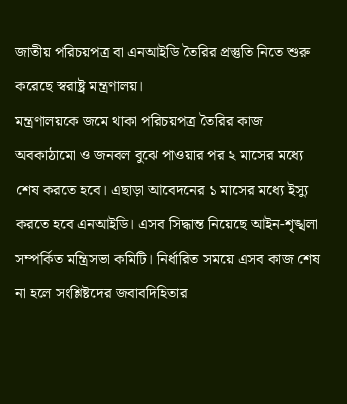জাতীয় পরিচয়পত্র বা এনআইডি তৈরির প্রস্তুতি নিতে শুরু করেছে স্বরাষ্ট্র মন্ত্রণালয়।
মন্ত্রণালয়কে জমে থাকা পরিচয়পত্র তৈরির কাজ অবকাঠামো ও জনবল বুঝে পাওয়ার পর ২ মাসের মধ্যে শেষ করতে হবে। এছাড়া আবেদনের ১ মাসের মধ্যে ইস্যু করতে হবে এনআইডি। এসব সিদ্ধান্ত নিয়েছে আইন-শৃঙ্খলা সম্পর্কিত মন্ত্রিসভা কমিটি। নির্ধারিত সময়ে এসব কাজ শেষ না হলে সংশ্লিষ্টদের জবাবদিহিতার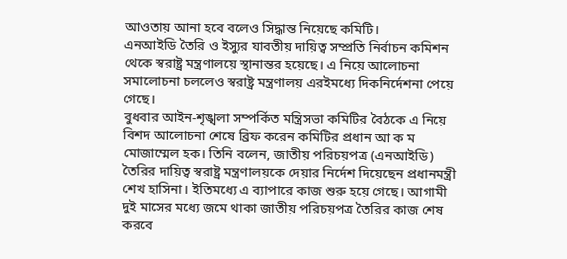আওতায় আনা হবে বলেও সিদ্ধান্ত নিয়েছে কমিটি।
এনআইডি তৈরি ও ইস্যুর যাবতীয় দায়িত্ব সম্প্রতি নির্বাচন কমিশন থেকে স্বরাষ্ট্র মন্ত্রণালয়ে স্থানান্তর হয়েছে। এ নিয়ে আলোচনা সমালোচনা চললেও স্বরাষ্ট্র মন্ত্রণালয় এরইমধ্যে দিকনির্দেশনা পেয়ে গেছে।
বুধবার আইন-শৃঙ্খলা সম্পর্কিত মন্ত্রিসভা কমিটির বৈঠকে এ নিয়ে বিশদ আলোচনা শেষে ব্রিফ করেন কমিটির প্রধান আ ক ম মোজাম্মেল হক। তিনি বলেন, জাতীয় পরিচয়পত্র (এনআইডি) তৈরির দায়িত্ব স্বরাষ্ট্র মন্ত্রণালয়কে দেয়ার নির্দেশ দিয়েছেন প্রধানমন্ত্রী শেখ হাসিনা। ইতিমধ্যে এ ব্যাপারে কাজ শুরু হয়ে গেছে। আগামী দুই মাসের মধ্যে জমে থাকা জাতীয় পরিচয়পত্র তৈরির কাজ শেষ করবে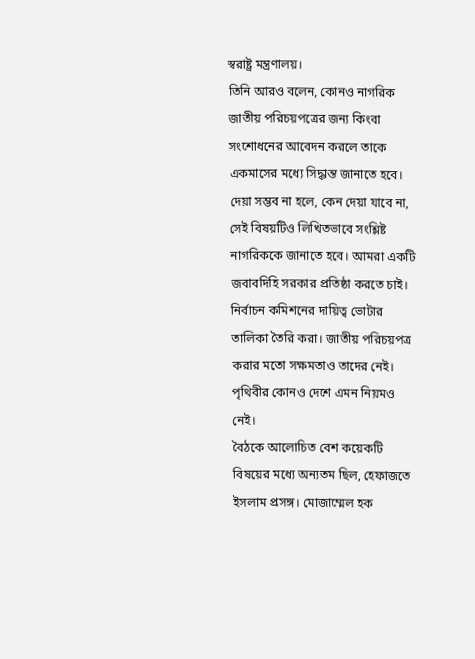স্বরাষ্ট্র মন্ত্রণালয়।
তিনি আরও বলেন, কোনও নাগরিক জাতীয় পরিচয়পত্রের জন্য কিংবা সংশোধনের আবেদন করলে তাকে একমাসের মধ্যে সিদ্ধান্ত জানাতে হবে। দেয়া সম্ভব না হলে, কেন দেয়া যাবে না, সেই বিষয়টিও লিখিতভাবে সংশ্লিষ্ট নাগরিককে জানাতে হবে। আমরা একটি জবাবদিহি সরকার প্রতিষ্ঠা করতে চাই। নির্বাচন কমিশনের দায়িত্ব ভোটার তালিকা তৈরি করা। জাতীয় পরিচয়পত্র করার মতো সক্ষমতাও তাদের নেই। পৃথিবীর কোনও দেশে এমন নিয়মও নেই।
বৈঠকে আলোচিত বেশ কয়েকটি বিষয়ের মধ্যে অন্যতম ছিল, হেফাজতে ইসলাম প্রসঙ্গ। মোজাম্মেল হক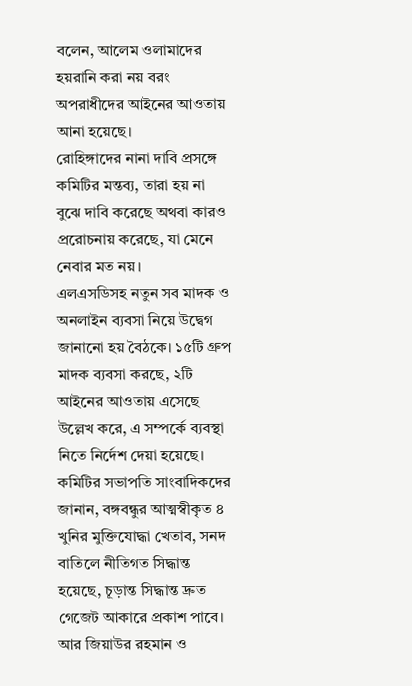বলেন, আলেম ওলামাদের হয়রানি করা নয় বরং অপরাধীদের আইনের আওতায় আনা হয়েছে।
রোহিঙ্গাদের নানা দাবি প্রসঙ্গে কমিটির মন্তব্য, তারা হয় না বুঝে দাবি করেছে অথবা কারও প্ররোচনায় করেছে, যা মেনে নেবার মত নয়।
এলএসডিসহ নতুন সব মাদক ও অনলাইন ব্যবসা নিয়ে উদ্বেগ জানানো হয় বৈঠকে। ১৫টি গ্রুপ মাদক ব্যবসা করছে, ২টি আইনের আওতায় এসেছে উল্লেখ করে, এ সম্পর্কে ব্যবস্থা নিতে নির্দেশ দেয়া হয়েছে।
কমিটির সভাপতি সাংবাদিকদের জানান, বঙ্গবন্ধুর আত্মস্বীকৃত ৪ খুনির মুক্তিযোদ্ধা খেতাব, সনদ বাতিলে নীতিগত সিদ্ধান্ত হয়েছে, চূড়ান্ত সিদ্ধান্ত দ্রুত গেজেট আকারে প্রকাশ পাবে। আর জিয়াউর রহমান ও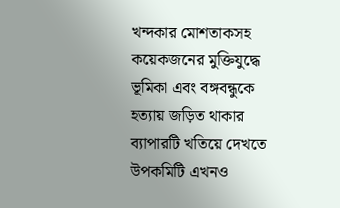খন্দকার মোশতাকসহ কয়েকজনের মুক্তিযুদ্ধে ভূমিকা এবং বঙ্গবন্ধুকে হত্যায় জড়িত থাকার ব্যাপারটি খতিয়ে দেখতে উপকমিটি এখনও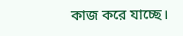কাজ করে যাচ্ছে।